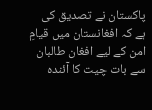پاکستان نے تصدیق کی ہے کہ افغانستان میں قیامِ امن کے لیے افغان طالبان سے بات چیت کا آئندہ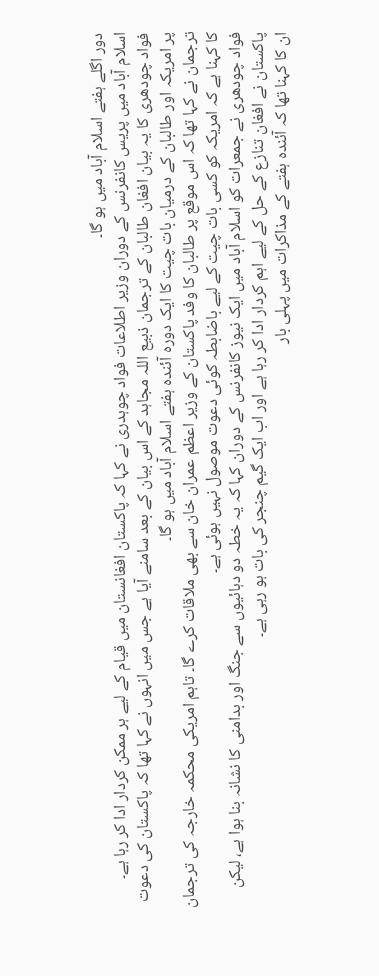دور اگلے ہفتے اسلام آباد میں ہو گا۔
اسلام آباد میں پریس کانفرنس کے دوران وزیر اطلاعات فواد چوہدری نے کہا کہ پاکستان افغانستان میں قیام کے لیے ہر ممکن کردار ادا کر رہا ہے۔
فواد چودھری کا یہ بیان افغان طالبان کے ترجمان ذبیع اللہ مجاہد کے اس بیان کے بعد سامنے آیا ہے جس میں انہوں نے کہا تھا کہ پاکستان کی دعوت پر امریکہ اور طالبان کے درمیان بات چیت کا ایک دورہ آئندہ ہفتے اسلام آباد میں ہو گا۔
ترجمان نے کہا تھا کہ اس موقع پر طالبان کا وفد پاکستان کے وزیر اعظم عمران خان سے بھی ملاقات کرے گا۔ تاہم امریکی محکمہ خارجہ کی ترجمان کا کہنا ہے کہ امریکہ کو کسی بات چیت کے لیے باضابطہ کوئی دعوت موصول نہیں ہوئی ہے۔
فواد چودھری نے جمعرات کو اسلام آباد میں ایک نیوز کانفرنس کے دوران کہا کہ یہ خطہ دو دہائیوں سے جنگ اور بدامنی کا نشانہ بنا ہوا ہے، لیکن پاکستان نے افغان تنازع کے حل کے لیے اہم کردار ادا کر رہا ہے اور اب ایک گیم چنجر کی بات ہو رہی ہے۔
ان کا کہنا تھا کہ آئندہ ہفتے کے مذاکرات میں پہلی بار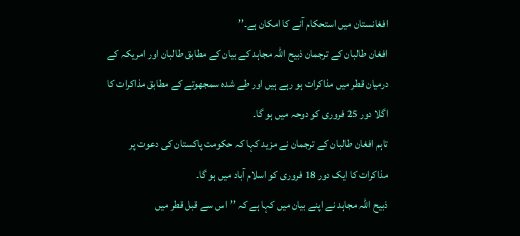افغانستان میں استحکام آنے کا امکان ہے۔’’
افغان طالبان کے ترجمان ذبیح اللہ مجاہد کے بیان کے مطابق طالبان اور امریکہ کے درمیان قطر میں مذاکرات ہو رہے ہیں اور طے شدہ سمجھوتے کے مطابق مذاکرات کا اگلا دور 25 فروری کو دوحہ میں ہو گا۔
تاہم افغان طالبان کے ترجمان نے مزید کہا کہ حکومت پاکستان کی دعوت پر مذاکرات کا ایک دور 18 فروری کو اسلام آباد میں ہو گا۔
ذبیح اللہ مجاہد نے اپنے بیان میں کہا ہے کہ ’’اس سے قبل قطر میں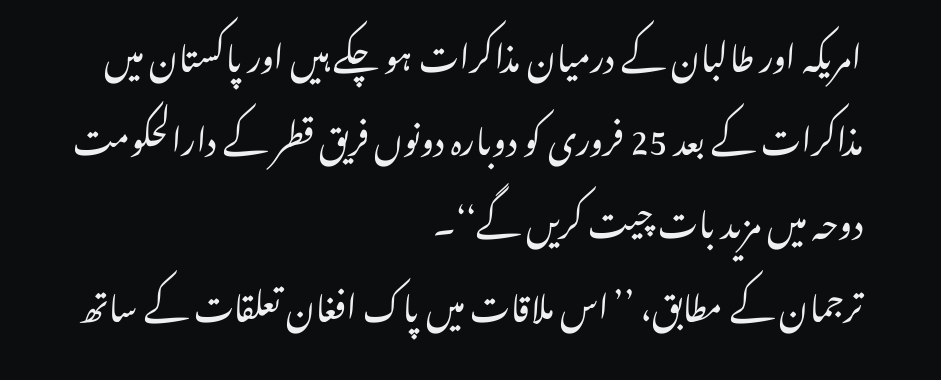امریکہ اور طالبان کے درمیان مذاکرات ہو چکے ہیں اور پاکستان میں مذاکرات کے بعد 25 فروری کو دوبارہ دونوں فریق قطر کے دارالحکومت دوحہ میں مزید بات چیت کریں گے‘‘۔
ترجمان کے مطابق، ’’اس ملاقات میں پاک افغان تعلقات کے ساتھ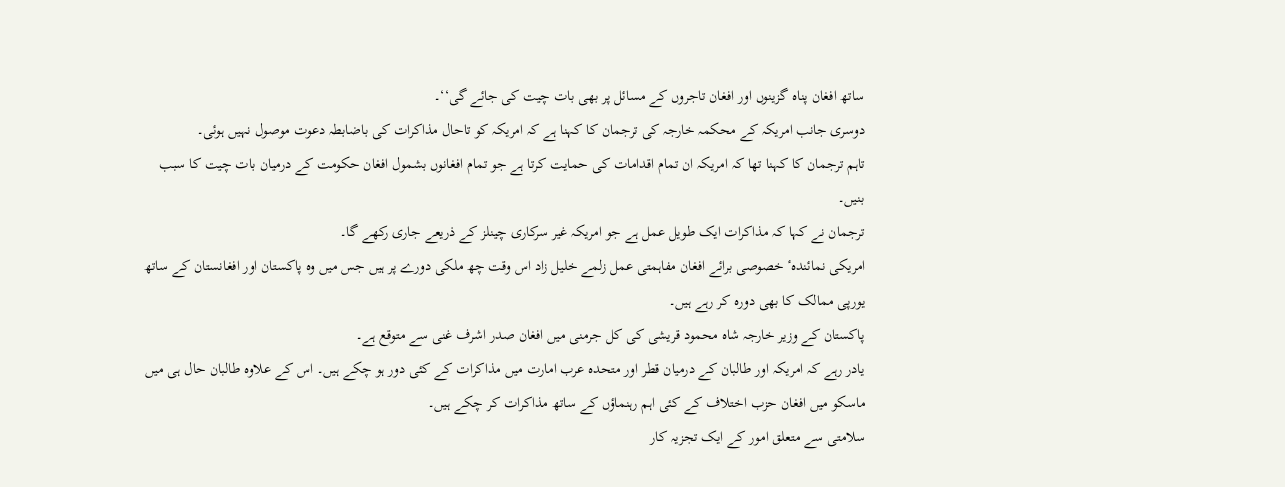ساتھ افغان پناہ گزینوں اور افغان تاجروں کے مسائل پر بھی بات چیت کی جائے گی‘‘۔
دوسری جانب امریکہ کے محکمہ خارجہ کی ترجمان کا کہنا ہے کہ امریکہ کو تاحال مذاکرات کی باضابطہ دعوت موصول نہیں ہوئی۔
تاہم ترجمان کا کہنا تھا کہ امریکہ ان تمام اقدامات کی حمایت کرتا ہے جو تمام افغانوں بشمول افغان حکومت کے درمیان بات چیت کا سبب بنیں۔
ترجمان نے کہا کہ مذاکرات ایک طویل عمل ہے جو امریکہ غیر سرکاری چینلز کے ذریعے جاری رکھے گا۔
امریکی نمائندہٴ خصوصی برائے افغان مفاہمتی عمل زلمے خلیل زاد اس وقت چھ ملکی دورے پر ہیں جس میں وہ پاکستان اور افغانستان کے ساتھ یورپی ممالک کا بھی دورہ کر رہے ہیں۔
پاکستان کے وزیر خارجہ شاہ محمود قریشی کی کل جرمنی میں افغان صدر اشرف غنی سے متوقع ہے۔
یادر رہے کہ امریکہ اور طالبان کے درمیان قطر اور متحدہ عرب امارت میں مذاکرات کے کئی دور ہو چکے ہیں۔ اس کے علاوہ طالبان حال ہی میں ماسکو میں افغان حزب اختلاف کے کئی اہم رہنماؤں کے ساتھ مذاکرات کر چکے ہیں۔
سلامتی سے متعلق امور کے ایک تجزیہ کار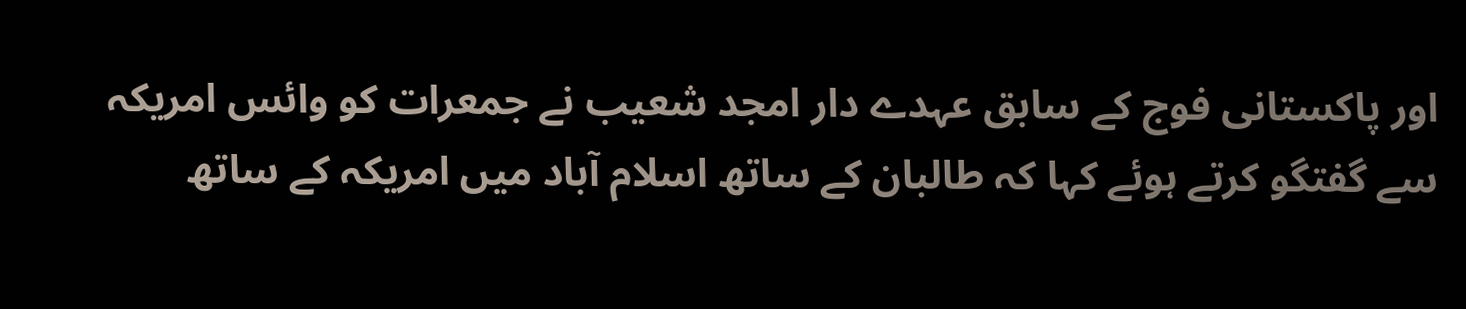اور پاکستانی فوج کے سابق عہدے دار امجد شعیب نے جمعرات کو وائس امریکہ سے گفتگو کرتے ہوئے کہا کہ طالبان کے ساتھ اسلام آباد میں امریکہ کے ساتھ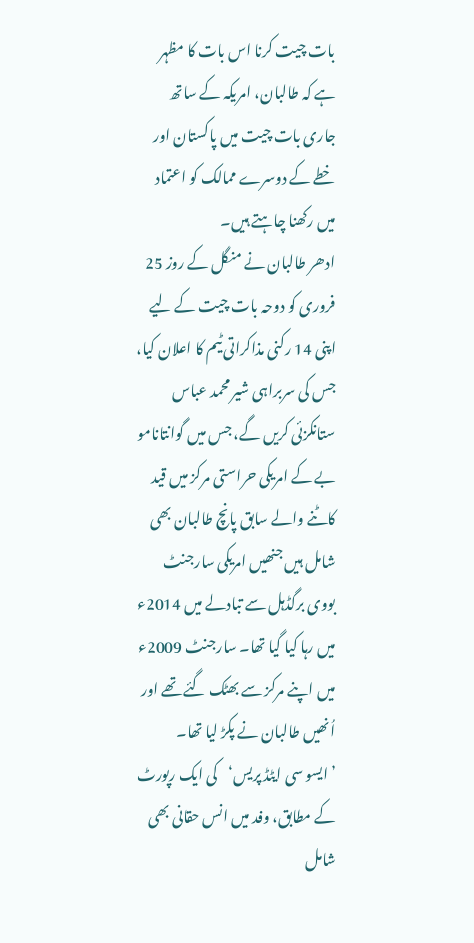بات چیت کرنا اس بات کا مظہر ہے کہ طالبان، امریکہ کے ساتھ جاری بات چیت میں پاکستان اور خطے کے دوسرے ممالک کو اعتماد میں رکھنا چاہتے ہیں۔
ادھر طالبان نے منگل کے روز 25 فروری کو دوحہ بات چیت کے لیے اپنی 14 رکنی مذاکراتی ٹیم کا اعلان کیا، جس کی سربراہی شیر محمد عباس ستانکزئی کریں گے، جس میں گوانتانامو بے کے امریکی حراستی مرکز میں قید کاٹنے والے سابق پانچ طالبان بھی شامل ہیں جنھیں امریکی سارجنٹ بووی برگڈہل سے تبادلے میں 2014ء میں رہا کیا گیا تھا۔ سارجنٹ 2009ء میں اپنے مرکز سے بھٹک گئے تھے اور اُنھیں طالبان نے پکڑ لیا تھا۔
’ایسو سی ایٹڈ پریس‘کی ایک رپورٹ کے مطابق، وفد میں انس حقانی بھی شامل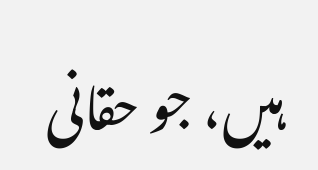ہیں، جو حقانی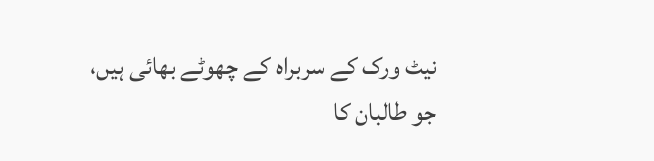نیٹ ورک کے سربراہ کے چھوٹے بھائی ہیں، جو طالبان کا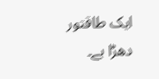ایک طاقتور دھڑا ہے۔